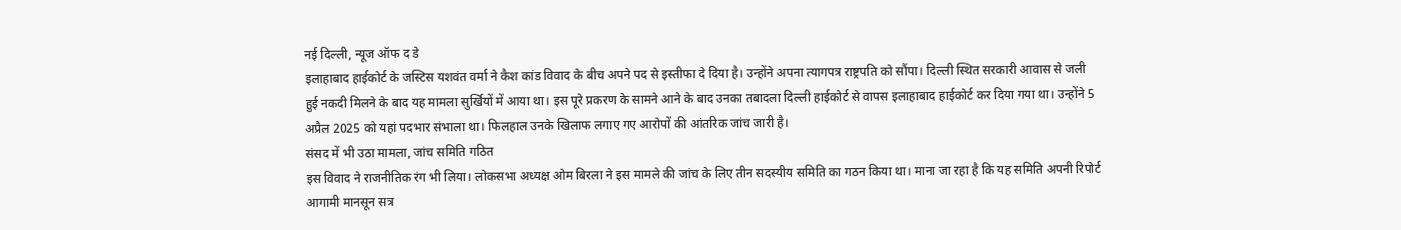नई दिल्ली, न्यूज ऑफ द डे
इलाहाबाद हाईकोर्ट के जस्टिस यशवंत वर्मा ने कैश कांड विवाद के बीच अपने पद से इस्तीफा दे दिया है। उन्होंने अपना त्यागपत्र राष्ट्रपति को सौंपा। दिल्ली स्थित सरकारी आवास से जली हुई नकदी मिलने के बाद यह मामला सुर्खियों में आया था। इस पूरे प्रकरण के सामने आने के बाद उनका तबादला दिल्ली हाईकोर्ट से वापस इलाहाबाद हाईकोर्ट कर दिया गया था। उन्होंने 5 अप्रैल 2025 को यहां पदभार संभाला था। फिलहाल उनके खिलाफ लगाए गए आरोपों की आंतरिक जांच जारी है।
संसद में भी उठा मामला, जांच समिति गठित
इस विवाद ने राजनीतिक रंग भी लिया। लोकसभा अध्यक्ष ओम बिरला ने इस मामले की जांच के लिए तीन सदस्यीय समिति का गठन किया था। माना जा रहा है कि यह समिति अपनी रिपोर्ट आगामी मानसून सत्र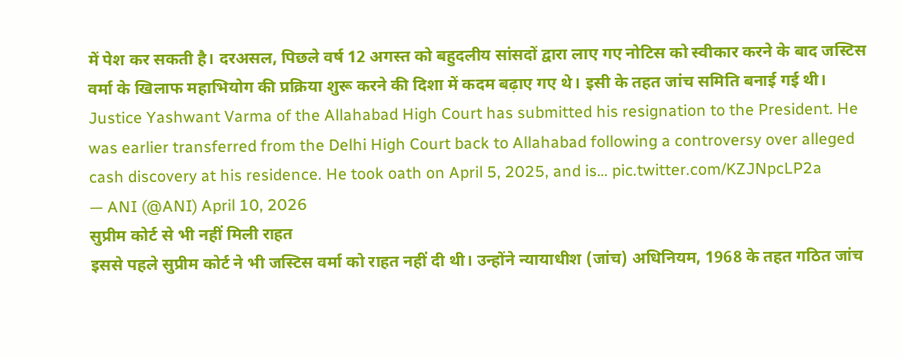में पेश कर सकती है। दरअसल, पिछले वर्ष 12 अगस्त को बहुदलीय सांसदों द्वारा लाए गए नोटिस को स्वीकार करने के बाद जस्टिस वर्मा के खिलाफ महाभियोग की प्रक्रिया शुरू करने की दिशा में कदम बढ़ाए गए थे। इसी के तहत जांच समिति बनाई गई थी।
Justice Yashwant Varma of the Allahabad High Court has submitted his resignation to the President. He was earlier transferred from the Delhi High Court back to Allahabad following a controversy over alleged cash discovery at his residence. He took oath on April 5, 2025, and is… pic.twitter.com/KZJNpcLP2a
— ANI (@ANI) April 10, 2026
सुप्रीम कोर्ट से भी नहीं मिली राहत
इससे पहले सुप्रीम कोर्ट ने भी जस्टिस वर्मा को राहत नहीं दी थी। उन्होंने न्यायाधीश (जांच) अधिनियम, 1968 के तहत गठित जांच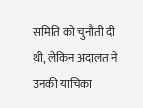समिति को चुनौती दी थी, लेकिन अदालत ने उनकी याचिका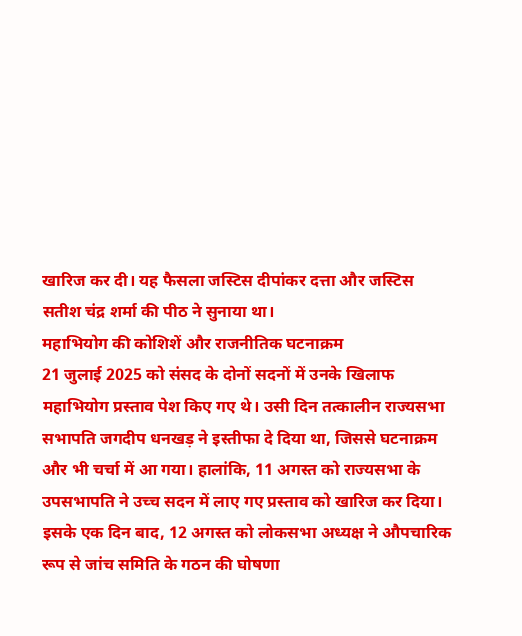खारिज कर दी। यह फैसला जस्टिस दीपांकर दत्ता और जस्टिस सतीश चंद्र शर्मा की पीठ ने सुनाया था।
महाभियोग की कोशिशें और राजनीतिक घटनाक्रम
21 जुलाई 2025 को संसद के दोनों सदनों में उनके खिलाफ महाभियोग प्रस्ताव पेश किए गए थे। उसी दिन तत्कालीन राज्यसभा सभापति जगदीप धनखड़ ने इस्तीफा दे दिया था, जिससे घटनाक्रम और भी चर्चा में आ गया। हालांकि, 11 अगस्त को राज्यसभा के उपसभापति ने उच्च सदन में लाए गए प्रस्ताव को खारिज कर दिया। इसके एक दिन बाद, 12 अगस्त को लोकसभा अध्यक्ष ने औपचारिक रूप से जांच समिति के गठन की घोषणा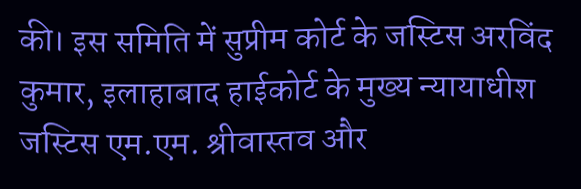की। इस समिति में सुप्रीम कोर्ट के जस्टिस अरविंद कुमार, इलाहाबाद हाईकोर्ट के मुख्य न्यायाधीश जस्टिस एम.एम. श्रीवास्तव और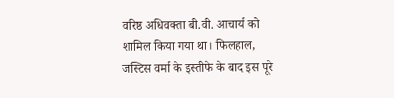वरिष्ठ अधिवक्ता बी.वी. आचार्य को शामिल किया गया था। फिलहाल, जस्टिस वर्मा के इस्तीफे के बाद इस पूरे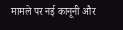मामले पर नई कानूनी और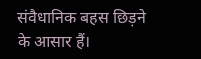संवैधानिक बहस छिड़ने के आसार हैं।